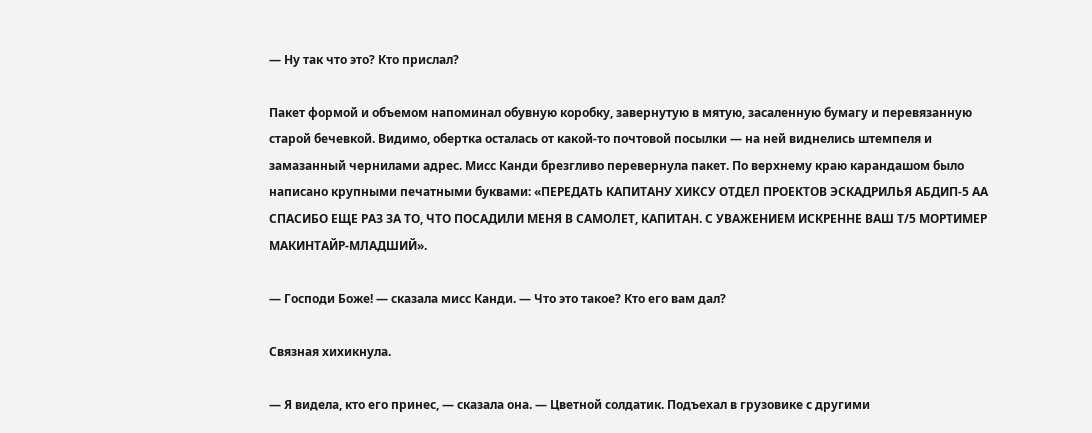— Ну так что это? Кто прислал?

Пакет формой и объемом напоминал обувную коробку, завернутую в мятую, засаленную бумагу и перевязанную старой бечевкой. Видимо, обертка осталась от какой-то почтовой посылки — на ней виднелись штемпеля и замазанный чернилами адрес. Мисс Канди брезгливо перевернула пакет. По верхнему краю карандашом было написано крупными печатными буквами: «ПЕРЕДАТЬ КАПИТАНУ ХИКСУ ОТДЕЛ ПРОЕКТОВ ЭСКАДРИЛЬЯ АБДИП-5 АА СПАСИБО ЕЩЕ РАЗ ЗА ТО, ЧТО ПОСАДИЛИ МЕНЯ В САМОЛЕТ, КАПИТАН. С УВАЖЕНИЕМ ИСКРЕННЕ ВАШ Т/5 МОРТИМЕР МАКИНТАЙР-МЛАДШИЙ».

— Господи Боже! — сказала мисс Канди. — Что это такое? Кто его вам дал?

Связная хихикнула.

— Я видела, кто его принес, — сказала она. — Цветной солдатик. Подъехал в грузовике с другими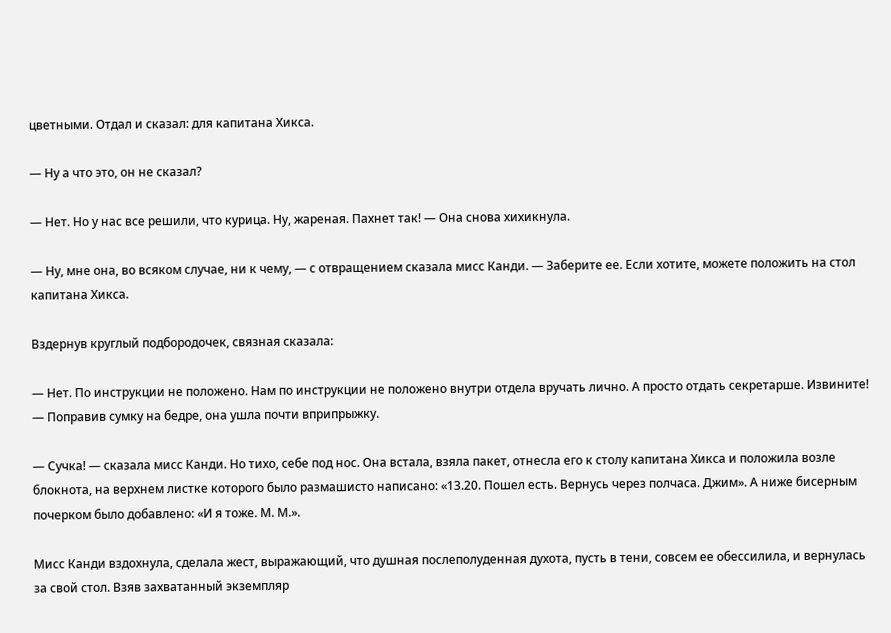цветными. Отдал и сказал: для капитана Хикса.

— Ну а что это, он не сказал?

— Нет. Но у нас все решили, что курица. Ну, жареная. Пахнет так! — Она снова хихикнула.

— Ну, мне она, во всяком случае, ни к чему, — с отвращением сказала мисс Канди. — Заберите ее. Если хотите, можете положить на стол капитана Хикса.

Вздернув круглый подбородочек, связная сказала:

— Нет. По инструкции не положено. Нам по инструкции не положено внутри отдела вручать лично. А просто отдать секретарше. Извините! — Поправив сумку на бедре, она ушла почти вприпрыжку.

— Сучка! — сказала мисс Канди. Но тихо, себе под нос. Она встала, взяла пакет, отнесла его к столу капитана Хикса и положила возле блокнота, на верхнем листке которого было размашисто написано: «13.20. Пошел есть. Вернусь через полчаса. Джим». А ниже бисерным почерком было добавлено: «И я тоже. М. М.».

Мисс Канди вздохнула, сделала жест, выражающий, что душная послеполуденная духота, пусть в тени, совсем ее обессилила, и вернулась за свой стол. Взяв захватанный экземпляр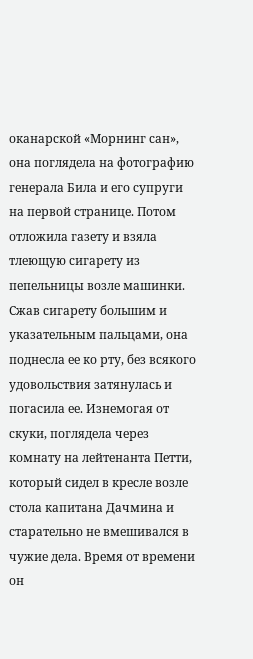оканарской «Морнинг сан», она поглядела на фотографию генерала Била и его супруги на первой странице. Потом отложила газету и взяла тлеющую сигарету из пепельницы возле машинки. Сжав сигарету большим и указательным пальцами, она поднесла ее ко рту, без всякого удовольствия затянулась и погасила ее. Изнемогая от скуки, поглядела через комнату на лейтенанта Петти, который сидел в кресле возле стола капитана Дачмина и старательно не вмешивался в чужие дела. Время от времени он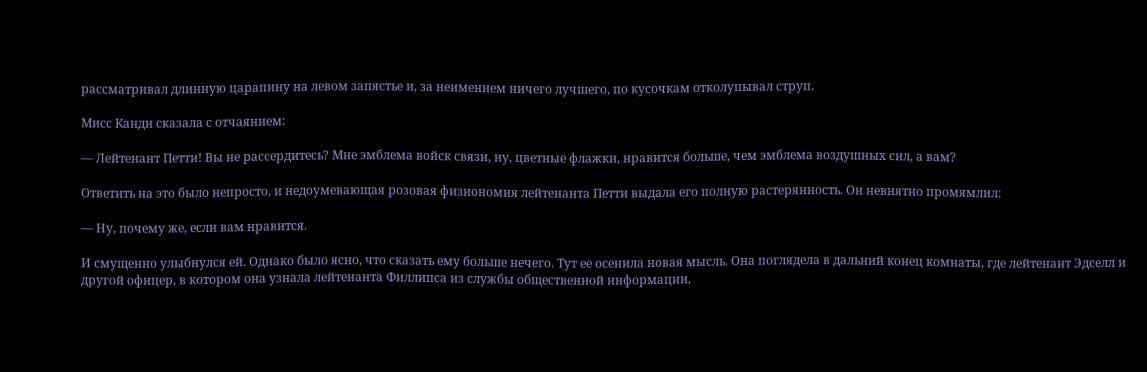рассматривал длинную царапину на левом запястье и, за неимением ничего лучшего, по кусочкам отколупывал струп.

Мисс Канди сказала с отчаянием:

— Лейтенант Петти! Вы не рассердитесь? Мне эмблема войск связи, ну, цветные флажки, нравится больше, чем эмблема воздушных сил, а вам?

Ответить на это было непросто, и недоумевающая розовая физиономия лейтенанта Петти выдала его полную растерянность. Он невнятно промямлил:

— Ну, почему же, если вам нравится.

И смущенно улыбнулся ей. Однако было ясно, что сказать ему больше нечего. Тут ее осенила новая мысль. Она поглядела в дальний конец комнаты, где лейтенант Эдселл и другой офицер, в котором она узнала лейтенанта Филлипса из службы общественной информации,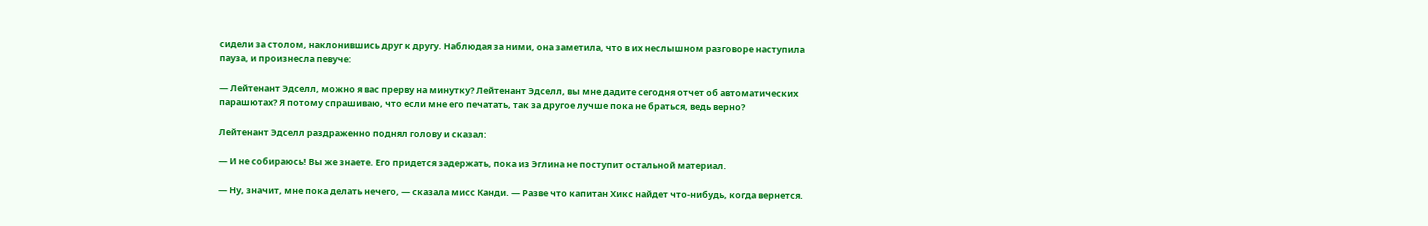сидели за столом, наклонившись друг к другу. Наблюдая за ними, она заметила, что в их неслышном разговоре наступила пауза, и произнесла певуче:

— Лейтенант Эдселл, можно я вас прерву на минутку? Лейтенант Эдселл, вы мне дадите сегодня отчет об автоматических парашютах? Я потому спрашиваю, что если мне его печатать, так за другое лучше пока не браться, ведь верно?

Лейтенант Эдселл раздраженно поднял голову и сказал:

— И не собираюсь! Вы же знаете. Его придется задержать, пока из Эглина не поступит остальной материал.

— Ну, значит, мне пока делать нечего, — сказала мисс Канди. — Разве что капитан Хикс найдет что-нибудь, когда вернется.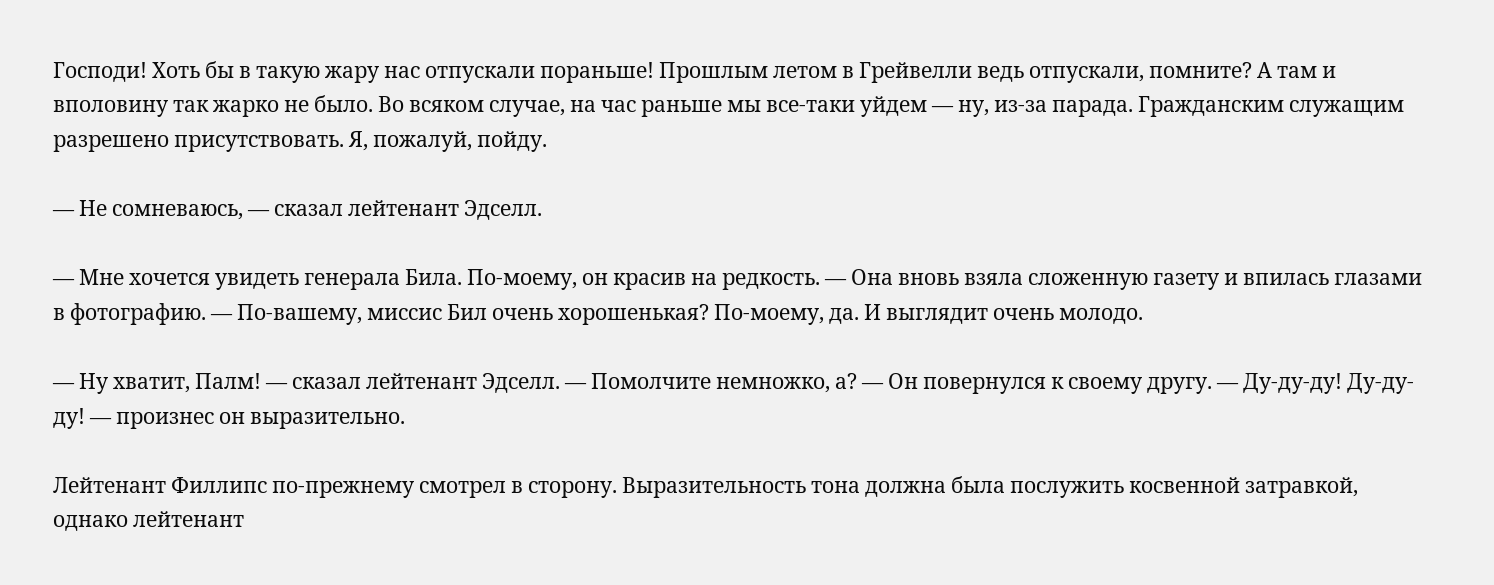Господи! Хоть бы в такую жару нас отпускали пораньше! Прошлым летом в Грейвелли ведь отпускали, помните? А там и вполовину так жарко не было. Во всяком случае, на час раньше мы все-таки уйдем — ну, из-за парада. Гражданским служащим разрешено присутствовать. Я, пожалуй, пойду.

— Не сомневаюсь, — сказал лейтенант Эдселл.

— Мне хочется увидеть генерала Била. По-моему, он красив на редкость. — Она вновь взяла сложенную газету и впилась глазами в фотографию. — По-вашему, миссис Бил очень хорошенькая? По-моему, да. И выглядит очень молодо.

— Ну хватит, Палм! — сказал лейтенант Эдселл. — Помолчите немножко, а? — Он повернулся к своему другу. — Ду-ду-ду! Ду-ду-ду! — произнес он выразительно.

Лейтенант Филлипс по-прежнему смотрел в сторону. Выразительность тона должна была послужить косвенной затравкой, однако лейтенант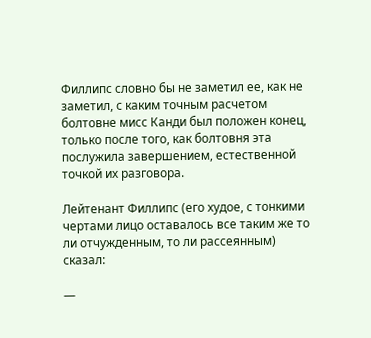Филлипс словно бы не заметил ее, как не заметил, с каким точным расчетом болтовне мисс Канди был положен конец, только после того, как болтовня эта послужила завершением, естественной точкой их разговора.

Лейтенант Филлипс (его худое, с тонкими чертами лицо оставалось все таким же то ли отчужденным, то ли рассеянным) сказал:

—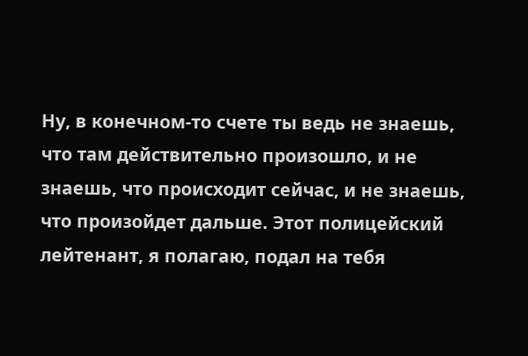Ну, в конечном-то счете ты ведь не знаешь, что там действительно произошло, и не знаешь, что происходит сейчас, и не знаешь, что произойдет дальше. Этот полицейский лейтенант, я полагаю, подал на тебя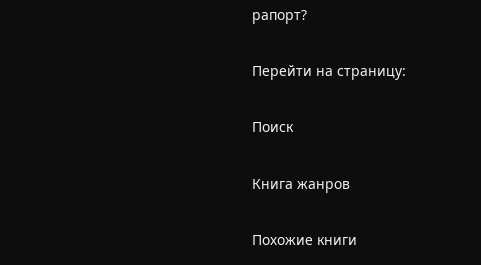рапорт?

Перейти на страницу:

Поиск

Книга жанров

Похожие книги